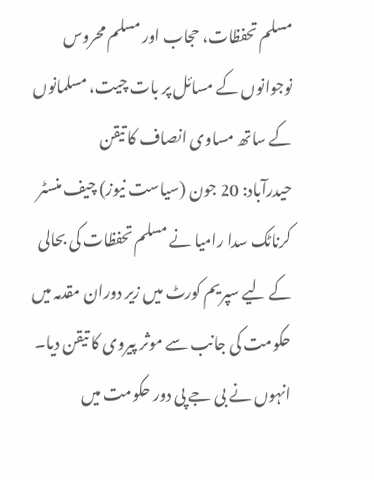مسلم تحفظات، حجاب اور مسلم محروس نوجوانوں کے مسائل پر بات چیت، مسلمانوں کے ساتھ مساوی انصاف کا تیقن
حیدرآباد: 20 جون (سیاست نیوز) چیف منسٹر کرناٹک سدا رامیا نے مسلم تحفظات کی بحالی کے لیے سپریم کورٹ میں زیر دوران مقدمہ میں حکومت کی جانب سے موثر پیروی کا تیقن دیا۔ انہوں نے بی جے پی دور حکومت میں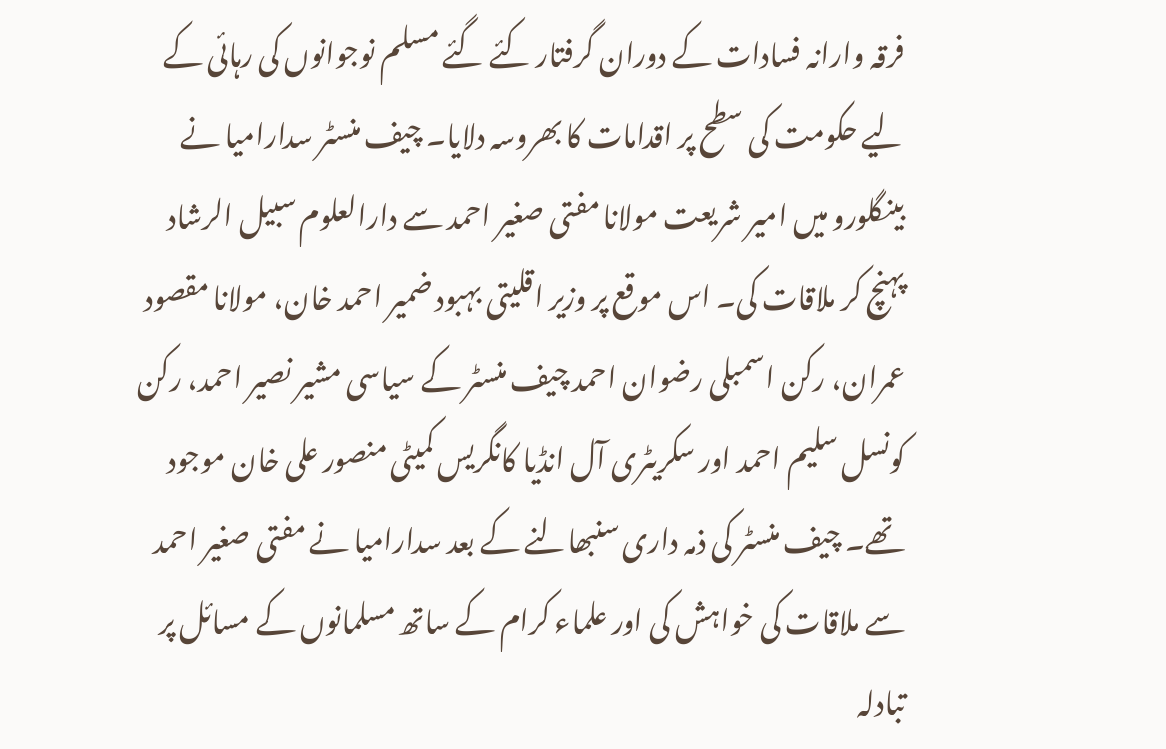فرقہ وارانہ فسادات کے دوران گرفتار کئے گئے مسلم نوجوانوں کی رہائی کے لیے حکومت کی سطح پر اقدامات کا بھروسہ دلایا۔ چیف منسٹر سدارامیا نے بینگلورو میں امیر شریعت مولانا مفتی صغیر احمد سے دارالعلوم سبیل الرشاد پہنچ کر ملاقات کی۔ اس موقع پر وزیر اقلیتی بہبود ضمیر احمد خان، مولانا مقصود عمران، رکن اسمبلی رضوان احمد چیف منسٹر کے سیاسی مشیر نصیر احمد، رکن کونسل سلیم احمد اور سکریٹری آل انڈیا کانگریس کمیٹی منصور علی خان موجود تھے۔ چیف منسٹر کی ذمہ داری سنبھالنے کے بعد سدارامیا نے مفتی صغیر احمد سے ملاقات کی خواہش کی اور علماء کرام کے ساتھ مسلمانوں کے مسائل پر تبادلہ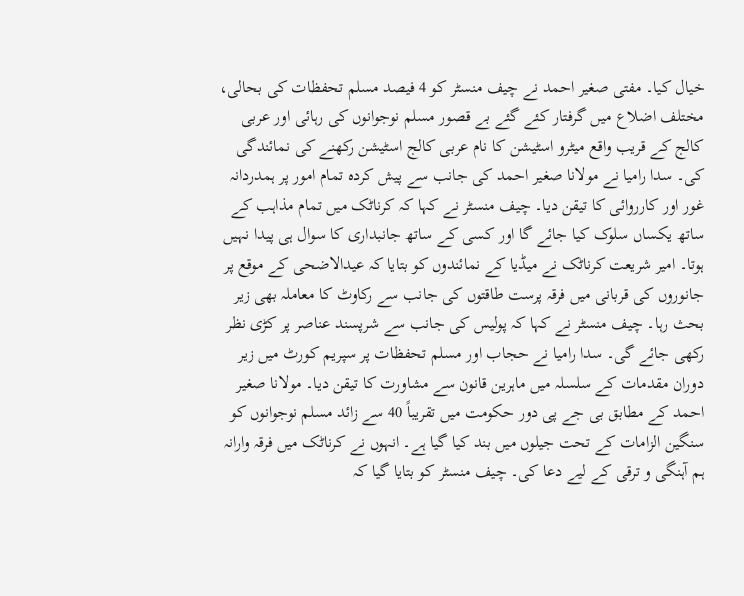خیال کیا۔ مفتی صغیر احمد نے چیف منسٹر کو 4 فیصد مسلم تحفظات کی بحالی، مختلف اضلاع میں گرفتار کئے گئے بے قصور مسلم نوجوانوں کی رہائی اور عربی کالج کے قریب واقع میٹرو اسٹیشن کا نام عربی کالج اسٹیشن رکھنے کی نمائندگی کی۔ سدا رامیا نے مولانا صغیر احمد کی جانب سے پیش کردہ تمام امور پر ہمدردانہ غور اور کارروائی کا تیقن دیا۔ چیف منسٹر نے کہا کہ کرناٹک میں تمام مذاہب کے ساتھ یکساں سلوک کیا جائے گا اور کسی کے ساتھ جانبداری کا سوال ہی پیدا نہیں ہوتا۔ امیر شریعت کرناٹک نے میڈیا کے نمائندوں کو بتایا کہ عیدالاضحی کے موقع پر جانوروں کی قربانی میں فرقہ پرست طاقتوں کی جانب سے رکاوٹ کا معاملہ بھی زیر بحث رہا۔ چیف منسٹر نے کہا کہ پولیس کی جانب سے شرپسند عناصر پر کڑی نظر رکھی جائے گی۔ سدا رامیا نے حجاب اور مسلم تحفظات پر سپریم کورٹ میں زیر دوران مقدمات کے سلسلہ میں ماہرین قانون سے مشاورت کا تیقن دیا۔ مولانا صغیر احمد کے مطابق بی جے پی دور حکومت میں تقریباً 40 سے زائد مسلم نوجوانوں کو سنگین الزامات کے تحت جیلوں میں بند کیا گیا ہے۔ انہوں نے کرناٹک میں فرقہ وارانہ ہم آہنگی و ترقی کے لیے دعا کی۔ چیف منسٹر کو بتایا گیا کہ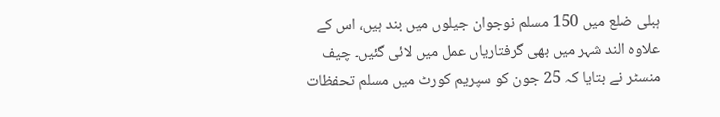ہبلی ضلع میں 150 مسلم نوجوان جیلوں میں بند ہیں، اس کے علاوہ الند شہر میں بھی گرفتاریاں عمل میں لائی گئیں۔ چیف منسٹر نے بتایا کہ 25 جون کو سپریم کورٹ میں مسلم تحفظات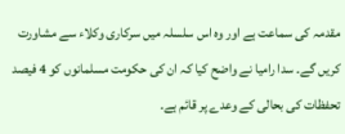مقدمہ کی سماعت ہے اور وہ اس سلسلہ میں سرکاری وکلاء سے مشاورت کریں گے۔ سدا رامیا نے واضح کیا کہ ان کی حکومت مسلمانوں کو 4 فیصد تحفظات کی بحالی کے وعدے پر قائم ہے۔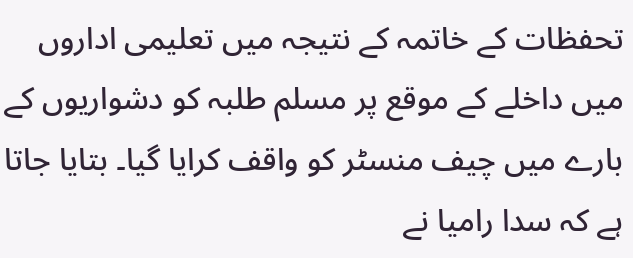تحفظات کے خاتمہ کے نتیجہ میں تعلیمی اداروں میں داخلے کے موقع پر مسلم طلبہ کو دشواریوں کے بارے میں چیف منسٹر کو واقف کرایا گیا۔ بتایا جاتا ہے کہ سدا رامیا نے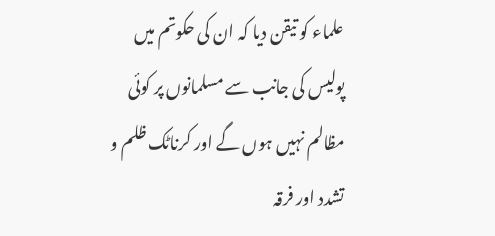علماء کو تیقن دیا کہ ان کی حکوتم میں پولیس کی جانب سے مسلمانوں پر کوئی مظالم نہیں ہوں گے اور کرناٹک ظلم و تشدد اور فرقہ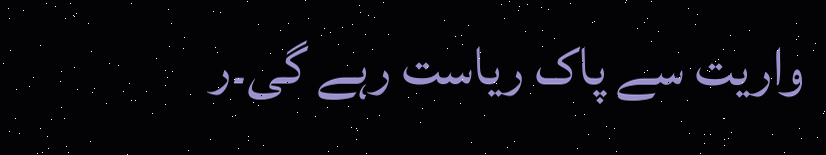واریت سے پاک ریاست رہے گی۔ر